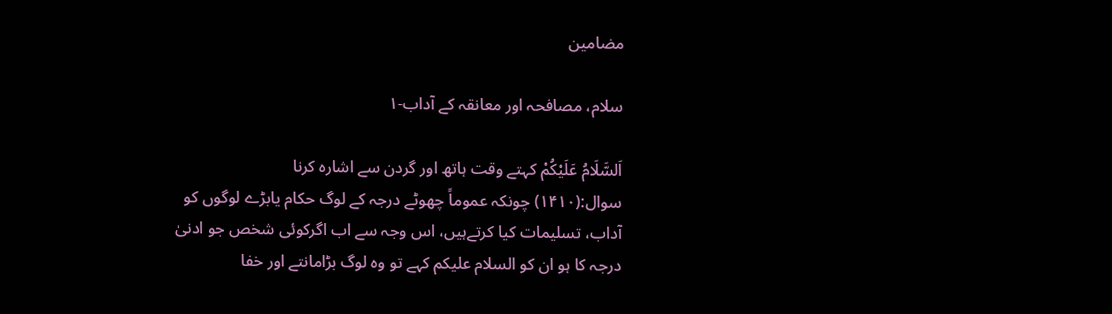مضامین

سلام، مصافحہ اور معانقہ کے آداب-۱

اَلسَّلَامُ عَلَیْکُمْ کہتے وقت ہاتھ اور گردن سے اشارہ کرنا
سوال:(۱۴۱۰) چونکہ عموماً چھوٹے درجہ کے لوگ حکام یابڑے لوگوں کو آداب، تسلیمات کیا کرتےہیں، اس وجہ سے اب اگرکوئی شخص جو ادنیٰ درجہ کا ہو ان کو السلام علیکم کہے تو وہ لوگ بڑامانتے اور خفا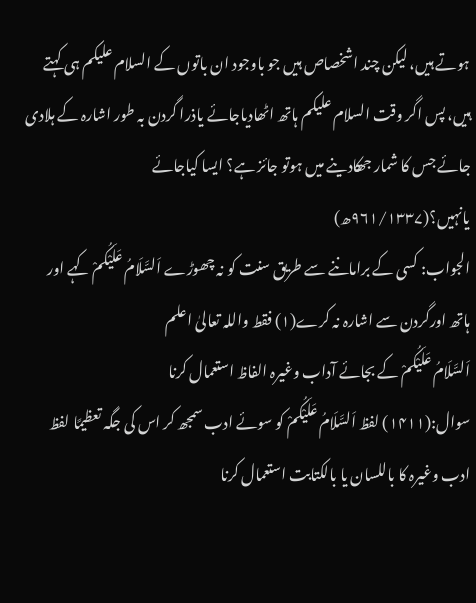ہوتے ہیں، لیکن چند اشخصاص ہیں جو باوجود ان باتوں کے السلام علیکم ہی کہتے ہیں، پس اگر وقت السلام علیکم ہاتھ اٹھادیاجائے یاذرا گردن بہ طور اشارہ کے ہلادی جائے جس کا شمار جھکادینے میں ہوتو جائز ہے؟ ایسا کیاجائے یانہیں؟(۹۶۱/۱۳۳۷ھ)
الجواب: کسی کے براماننے سے طریق سنت کو نہ چھوڑے اَلسَّلَامُ عَلَیْکُمْ کہے اور ہاتھ اورگردن سے اشارہ نہ کرے(۱) فقط واللہ تعالیٰ اعلم
اَلسَّلَامُ عَلَیْکُمْ کے بجائے آداب وغیرہ الفاظ استعمال کرنا
سوال:(۱۴۱۱) لفظ اَلسَّلَامُ عَلَیْکُمْ کو سوئے ادب سمجھ کر اس کی جگہ تعظیمًا لفظ ادب وغیرہ کا باللسان یا بالکتابت استعمال کرنا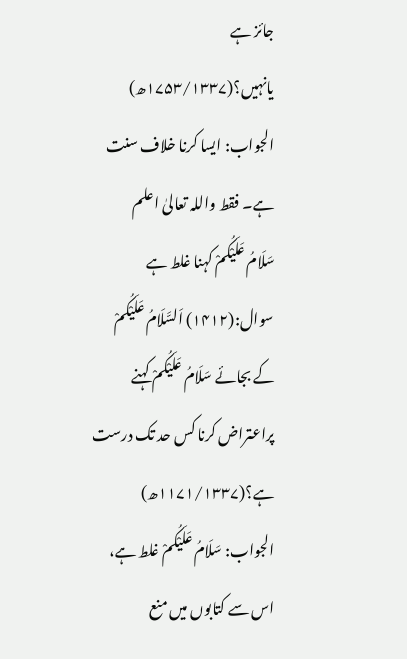جائز ہے یانہیں؟(۱۷۵۳/۱۳۳۷ھ)
الجواب: ایسا کرنا خلاف سنت ہے۔ فقط واللہ تعالیٰ اعلم
سَلَامُ عَلَیْکُمْ کہنا غلط ہے
سوال:(۱۴۱۲) اَلسَّلَامُ عَلَیْکُمْ کے بجائے سَلَامُ عَلَیْکُمْ کہنے پراعتراض کرنا کس حد تک درست ہے؟(۱۱۷۱/۱۳۳۷ھ)
الجواب: سَلَامُ عَلَیْکُمْ غلط ہے، اس سے کتابوں میں منع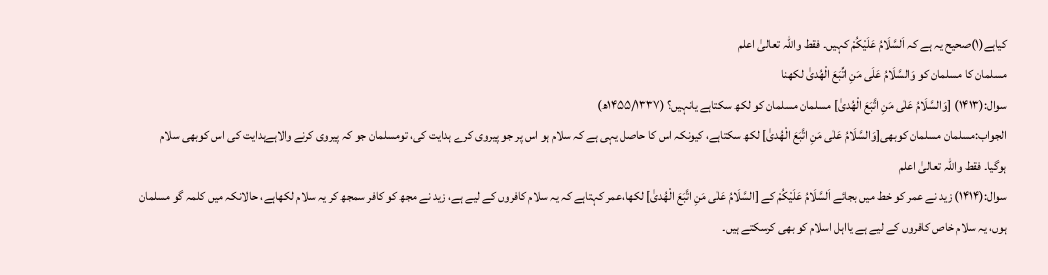کیاہے(۱)صحیح یہ ہے کہ اَلسَّلَامُ عَلَیْکُمْ کہیں۔ فقط واللہ تعالیٰ اعلم
مسلمان کا مسلمان کو وَالسَّلَامُ عَلَی مَنِ اتِّبَعَ الْھُدیٰ لکھنا
سوال:(۱۴۱۳) [وَالسَّلَامُ عَلٰی مَنِ اتَّبَعَ الْھُدیٰ] مسلمان مسلمان کو لکھ سکتاہے یانہیں؟ (۱۴۵۵/۱۳۳۷ھ)
الجواب:مسلمان مسلمان کوبھی[وَالسَّلَامُ عَلٰی مَنِ اتَّبَعَ الْھُدیٰ] لکھ سکتاہے، کیونکہ اس کا حاصل یہی ہے کہ سلام ہو اس پر جو پیروی کرے ہدایت کی، تومسلمان جو کہ پیروی کرنے والاہےہدایت کی اس کوبھی سلام ہوگیا۔ فقط واللہ تعالیٰ اعلم
سوال:(۱۴۱۴) زید نے عمر کو خط میں بجائے اَلسَّلَامُ عَلَیْکُمْ کے [السَّلَامُ عَلٰی مَنِ اتَّبَعَ الْھُدیٰ] لکھا،عمر کہتاہے کہ یہ سلام کافروں کے لیے ہے، زید نے مجھ کو کافر سمجھ کر یہ سلام لکھاہے، حالانکہ میں کلمہ گو مسلمان ہوں، یہ سلام خاص کافروں کے لیے ہے یااہل اسلام کو بھی کرسکتے ہیں۔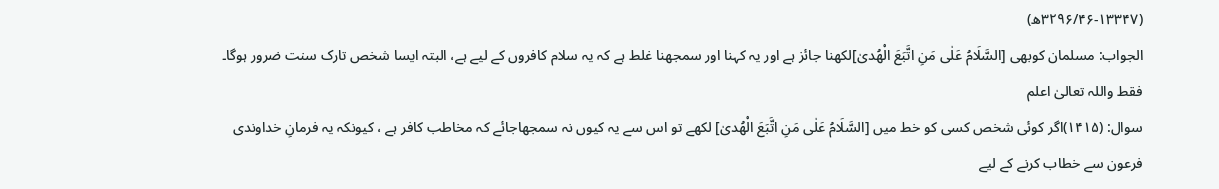(۳۲۹۶/۴۶-۱۳۳۴۷ھ)
الجواب: مسلمان کوبھی [السَّلَامُ عَلٰی مَنِ اتَّبَعَ الْھُدیٰ]لکھنا جائز ہے اور یہ کہنا اور سمجھنا غلط ہے کہ یہ سلام کافروں کے لیے ہے، البتہ ایسا شخص تارک سنت ضرور ہوگا۔ فقط واللہ تعالیٰ اعلم
سوال: (۱۴۱۵)اگر کوئی شخص کسی کو خط میں [السَّلَامُ عَلٰی مَنِ اتَّبَعَ الْھُدیٰ] لکھے تو اس سے یہ کیوں نہ سمجھاجائے کہ مخاطب کافر ہے ، کیونکہ یہ فرمانِ خداوندی فرعون سے خطاب کرنے کے لیے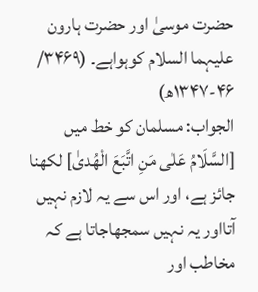حضرت موسیٰ اور حضرت ہارون علیہما السلام کوہواہے۔ (۳۴۶۹/ ۴۶-۱۳۴۷ھ)
الجواب: مسلمان کو خط میں [السَّلَامُ عَلٰی مَنِ اتَّبَعَ الْھُدیٰ] لکھنا جائز ہے، اور اس سے یہ لازم نہیں آتااور یہ نہیں سمجھاجاتا ہے کہ مخاطب اور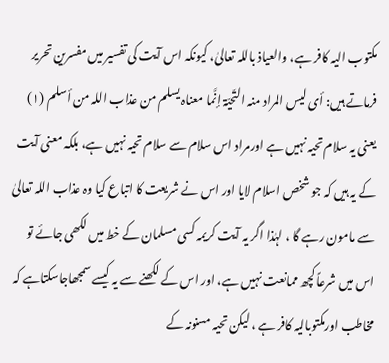مکتوب الیہ کافر ہے، والعیاذ باللہ تعالیٰ، کیونکہ اس آیت کی تفسیر میں مفسرین تحریر فرماتے ہیں: أی لیس المراد منہ التّحیّۃ إنَّما معناہ یسلم من عذاب اللہ من أسلم (۱) یعنی یہ سلام تحیہ نہیں ہے اورمراد اس سلام سے سلام تحیہ نہیں ہے، بلکہ معنی آیت کے یہ ہیں کہ جو شخص اسلام لایا اور اس نے شریعت کا اتباع کیا وہ عذاب اللہ تعالیٰ سے مامون رہے گا ، لہٰذا اگر یہ آیت کریمہ کسی مسلمان کے خط میں لکھی جائے تو اس میں شرعاً کچھ ممانعت نہیں ہے، اور اس کے لکھنے سے یہ کیسے سمجھاجاسکتاہے کہ مخاطب اورمکتوبالیہ کافر ہے ، لیکن تحیہ مسنونہ کے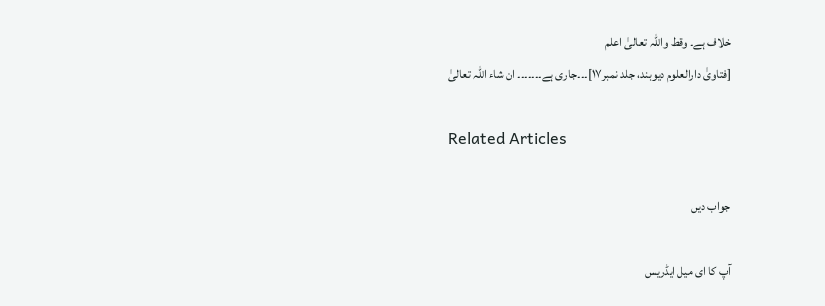خلاف ہے۔ وقط واللہ تعالیٰ اعلم
[فتاویٰ دارالعلوم دیوبند، جلد نمبر۱۷]۔۔۔جاری ہے۔۔۔۔۔۔۔ ان شاء اللہ تعالیٰ

Related Articles

جواب دیں

آپ کا ای میل ایڈریس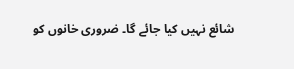شائع نہیں کیا جائے گا۔ ضروری خانوں کو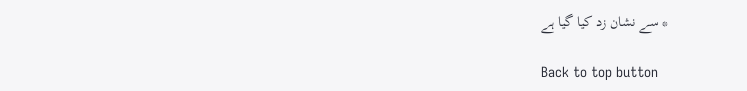* سے نشان زد کیا گیا ہے

Back to top button